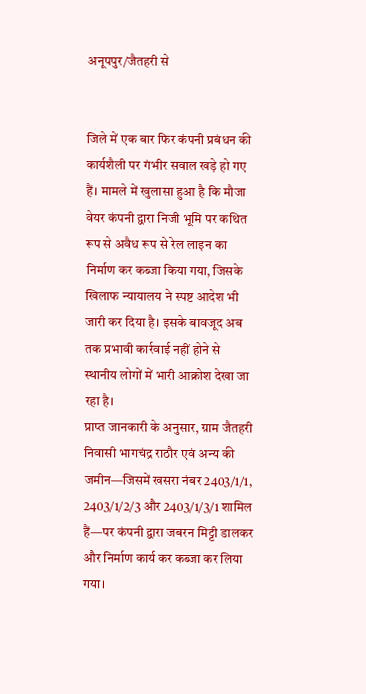अनूपपुर/जैतहरी से


जिले में एक बार फिर कंपनी प्रबंधन की कार्यशैली पर गंभीर सवाल खड़े हो गए हैं। मामले में खुलासा हुआ है कि मौजा वेयर कंपनी द्वारा निजी भूमि पर कथित रूप से अवैध रूप से रेल लाइन का निर्माण कर कब्जा किया गया, जिसके खिलाफ न्यायालय ने स्पष्ट आदेश भी जारी कर दिया है। इसके बावजूद अब तक प्रभावी कार्रवाई नहीं होने से स्थानीय लोगों में भारी आक्रोश देखा जा रहा है।
प्राप्त जानकारी के अनुसार, ग्राम जैतहरी निवासी भागचंद्र राठौर एवं अन्य की जमीन—जिसमें खसरा नंबर 2403/1/1, 2403/1/2/3 और 2403/1/3/1 शामिल हैं—पर कंपनी द्वारा जबरन मिट्टी डालकर और निर्माण कार्य कर कब्जा कर लिया गया।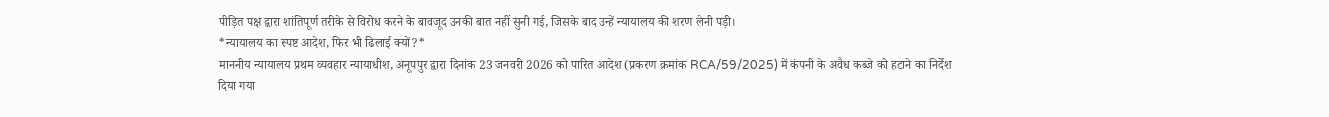पीड़ित पक्ष द्वारा शांतिपूर्ण तरीके से विरोध करने के बावजूद उनकी बात नहीं सुनी गई, जिसके बाद उन्हें न्यायालय की शरण लेनी पड़ी।
*न्यायालय का स्पष्ट आदेश, फिर भी ढिलाई क्यों?*
माननीय न्यायालय प्रथम व्यवहार न्यायाधीश, अनूपपुर द्वारा दिनांक 23 जनवरी 2026 को पारित आदेश (प्रकरण क्रमांक RCA/59/2025) में कंपनी के अवैध कब्जे को हटाने का निर्देश दिया गया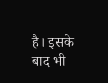है। इसके बाद भी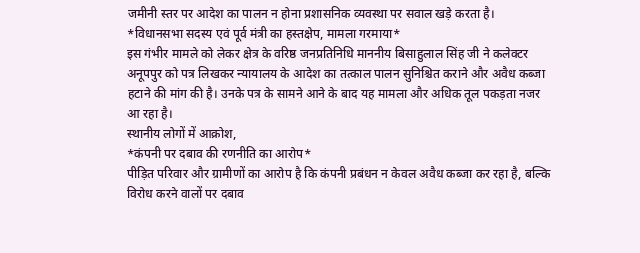जमीनी स्तर पर आदेश का पालन न होना प्रशासनिक व्यवस्था पर सवाल खड़े करता है।
*विधानसभा सदस्य एवं पूर्व मंत्री का हस्तक्षेप, मामला गरमाया*
इस गंभीर मामले को लेकर क्षेत्र के वरिष्ठ जनप्रतिनिधि माननीय बिसाहुलाल सिंह जी ने कलेक्टर अनूपपुर को पत्र लिखकर न्यायालय के आदेश का तत्काल पालन सुनिश्चित कराने और अवैध कब्जा हटाने की मांग की है। उनके पत्र के सामने आने के बाद यह मामला और अधिक तूल पकड़ता नजर आ रहा है।
स्थानीय लोगों में आक्रोश,
*कंपनी पर दबाव की रणनीति का आरोप*
पीड़ित परिवार और ग्रामीणों का आरोप है कि कंपनी प्रबंधन न केवल अवैध कब्जा कर रहा है, बल्कि विरोध करने वालों पर दबाव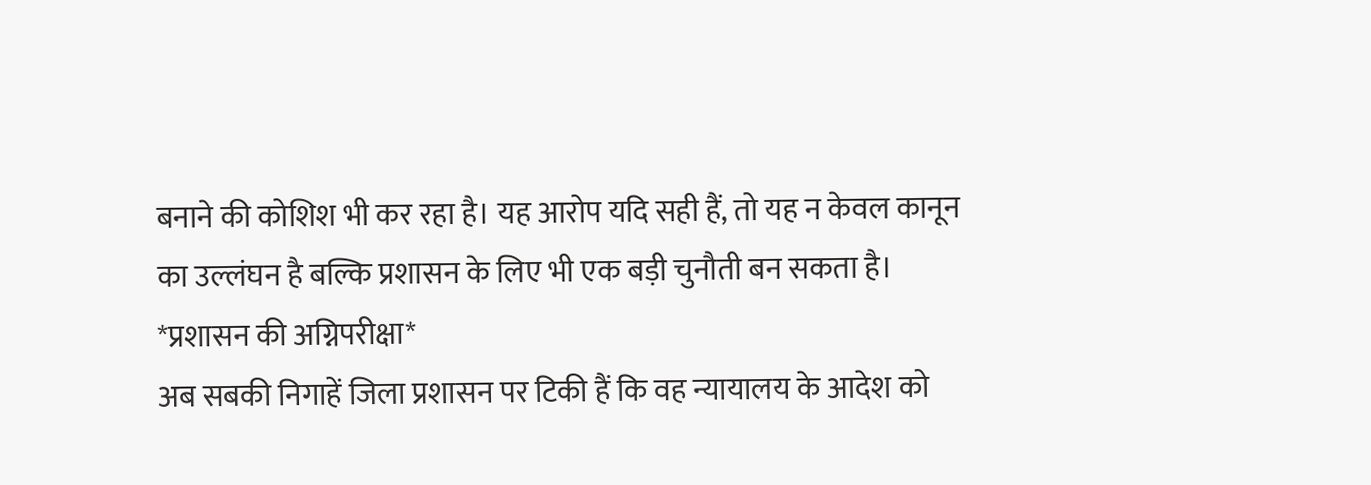बनाने की कोशिश भी कर रहा है। यह आरोप यदि सही हैं, तो यह न केवल कानून का उल्लंघन है बल्कि प्रशासन के लिए भी एक बड़ी चुनौती बन सकता है।
*प्रशासन की अग्निपरीक्षा*
अब सबकी निगाहें जिला प्रशासन पर टिकी हैं कि वह न्यायालय के आदेश को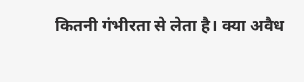कितनी गंभीरता से लेता है। क्या अवैध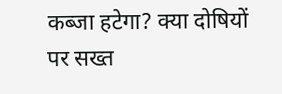कब्जा हटेगा? क्या दोषियों पर सख्त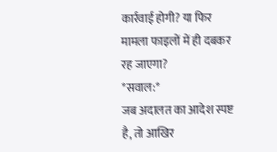कार्रवाई होगी? या फिर मामला फाइलों में ही दबकर रह जाएगा?
*सवाल:*
जब अदालत का आदेश स्पष्ट है, तो आखिर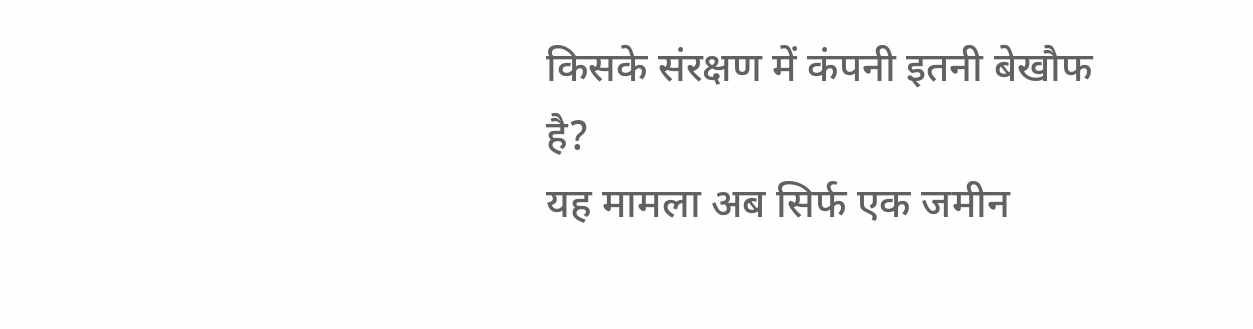किसके संरक्षण में कंपनी इतनी बेखौफ है?
यह मामला अब सिर्फ एक जमीन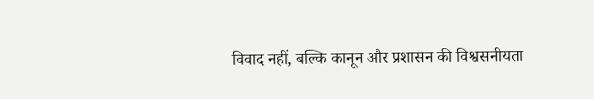विवाद नहीं, बल्कि कानून और प्रशासन की विश्वसनीयता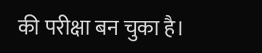की परीक्षा बन चुका है।